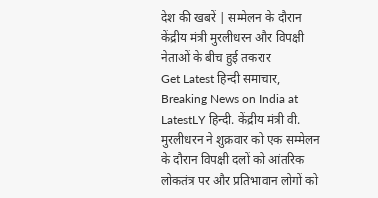देश की खबरें | सम्मेलन के दौरान केंद्रीय मंत्री मुरलीधरन और विपक्षी नेताओं के बीच हुई तकरार
Get Latest हिन्दी समाचार, Breaking News on India at LatestLY हिन्दी. केंद्रीय मंत्री वी. मुरलीधरन ने शुक्रवार को एक सम्मेलन के दौरान विपक्षी दलों को आंतरिक लोकतंत्र पर और प्रतिभावान लोगों को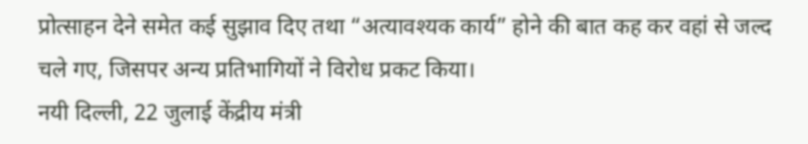प्रोत्साहन देने समेत कई सुझाव दिए तथा “अत्यावश्यक कार्य” होने की बात कह कर वहां से जल्द चले गए, जिसपर अन्य प्रतिभागियों ने विरोध प्रकट किया।
नयी दिल्ली, 22 जुलाई केंद्रीय मंत्री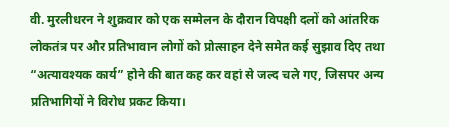वी. मुरलीधरन ने शुक्रवार को एक सम्मेलन के दौरान विपक्षी दलों को आंतरिक लोकतंत्र पर और प्रतिभावान लोगों को प्रोत्साहन देने समेत कई सुझाव दिए तथा “अत्यावश्यक कार्य” होने की बात कह कर वहां से जल्द चले गए, जिसपर अन्य प्रतिभागियों ने विरोध प्रकट किया।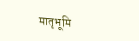मातृभूमि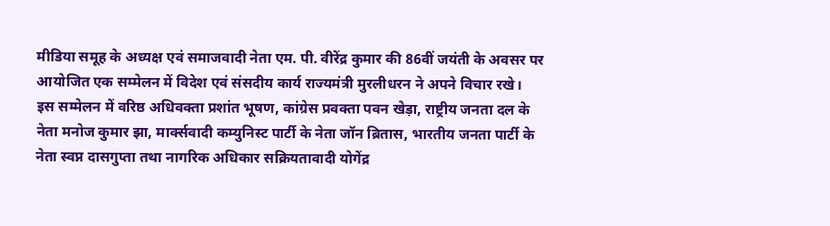मीडिया समूह के अध्यक्ष एवं समाजवादी नेता एम. पी. वीरेंद्र कुमार की 86वीं जयंती के अवसर पर आयोजित एक सम्मेलन में विदेश एवं संसदीय कार्य राज्यमंत्री मुरलीधरन ने अपने विचार रखे।
इस सम्मेलन में वरिष्ठ अधिवक्ता प्रशांत भूषण, कांग्रेस प्रवक्ता पवन खेड़ा, राष्ट्रीय जनता दल के नेता मनोज कुमार झा, मार्क्सवादी कम्युनिस्ट पार्टी के नेता जॉन ब्रितास, भारतीय जनता पार्टी के नेता स्वप्न दासगुप्ता तथा नागरिक अधिकार सक्रियतावादी योगेंद्र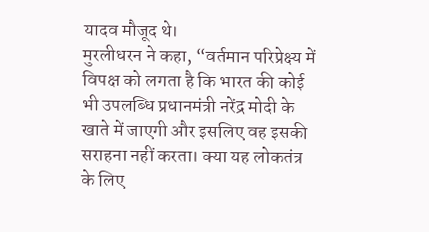यादव मौजूद थे।
मुरलीधरन ने कहा, “वर्तमान परिप्रेक्ष्य में विपक्ष को लगता है कि भारत की कोई भी उपलब्धि प्रधानमंत्री नरेंद्र मोदी के खाते में जाएगी और इसलिए वह इसकी सराहना नहीं करता। क्या यह लोकतंत्र के लिए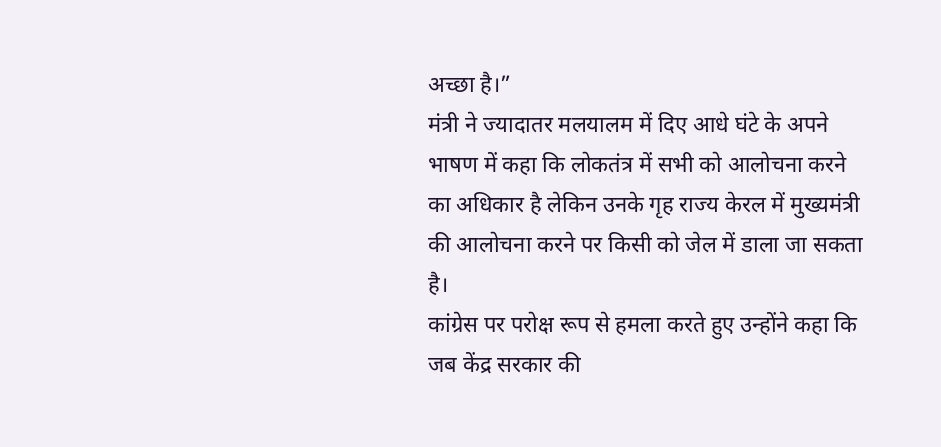अच्छा है।”
मंत्री ने ज्यादातर मलयालम में दिए आधे घंटे के अपने भाषण में कहा कि लोकतंत्र में सभी को आलोचना करने का अधिकार है लेकिन उनके गृह राज्य केरल में मुख्यमंत्री की आलोचना करने पर किसी को जेल में डाला जा सकता है।
कांग्रेस पर परोक्ष रूप से हमला करते हुए उन्होंने कहा कि जब केंद्र सरकार की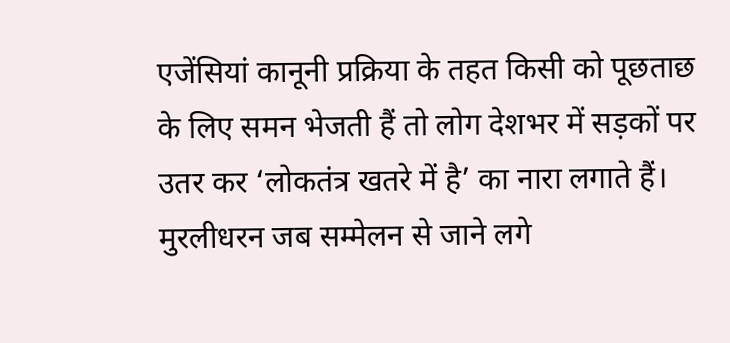एजेंसियां कानूनी प्रक्रिया के तहत किसी को पूछताछ के लिए समन भेजती हैं तो लोग देशभर में सड़कों पर उतर कर ‘लोकतंत्र खतरे में है’ का नारा लगाते हैं।
मुरलीधरन जब सम्मेलन से जाने लगे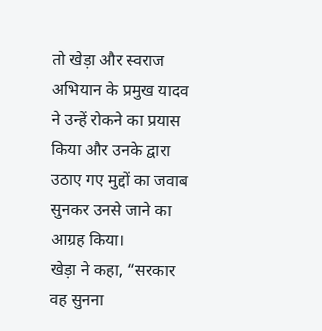तो खेड़ा और स्वराज अभियान के प्रमुख यादव ने उन्हें रोकने का प्रयास किया और उनके द्वारा उठाए गए मुद्दों का जवाब सुनकर उनसे जाने का आग्रह किया।
खेड़ा ने कहा, “सरकार वह सुनना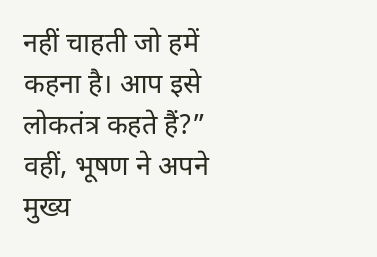नहीं चाहती जो हमें कहना है। आप इसे लोकतंत्र कहते हैं?” वहीं, भूषण ने अपने मुख्य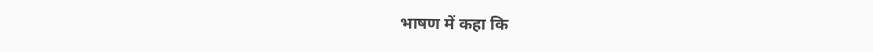भाषण में कहा कि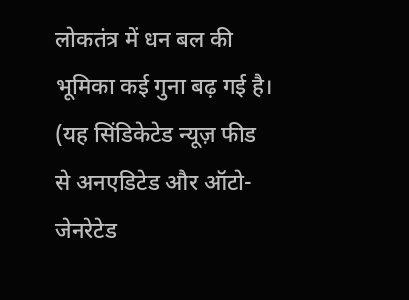लोकतंत्र में धन बल की भूमिका कई गुना बढ़ गई है।
(यह सिंडिकेटेड न्यूज़ फीड से अनएडिटेड और ऑटो-जेनरेटेड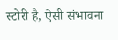स्टोरी है, ऐसी संभावना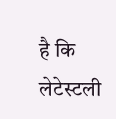है कि लेटेस्टली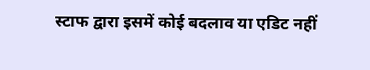स्टाफ द्वारा इसमें कोई बदलाव या एडिट नहीं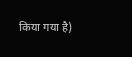किया गया है)